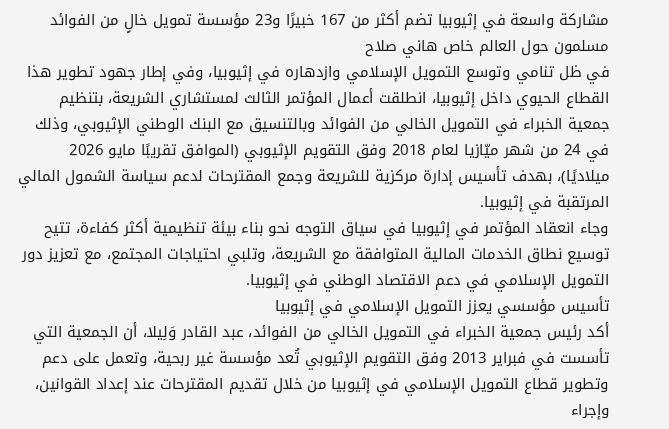مشاركة واسعة في إثيوبيا تضم أكثر من 167 خبيرًا و23 مؤسسة تمويل خالٍ من الفوائد
مسلمون حول العالم خاص هاني صلاح
في ظل تنامي وتوسع التمويل الإسلامي وازدهاره في إثيوبيا، وفي إطار جهود تطوير هذا القطاع الحيوي داخل إثيوبيا، انطلقت أعمال المؤتمر الثالث لمستشاري الشريعة، بتنظيم جمعية الخبراء في التمويل الخالي من الفوائد وبالتنسيق مع البنك الوطني الإثيوبي، وذلك في 24 من شهر ميّازيا لعام 2018 وفق التقويم الإثيوبي (الموافق تقريبًا مايو 2026 ميلاديًا)، بهدف تأسيس إدارة مركزية للشريعة وجمع المقترحات لدعم سياسة الشمول المالي المرتقبة في إثيوبيا.
وجاء انعقاد المؤتمر في إثيوبيا في سياق التوجه نحو بناء بيئة تنظيمية أكثر كفاءة، تتيح توسيع نطاق الخدمات المالية المتوافقة مع الشريعة، وتلبي احتياجات المجتمع، مع تعزيز دور التمويل الإسلامي في دعم الاقتصاد الوطني في إثيوبيا.
تأسيس مؤسسي يعزز التمويل الإسلامي في إثيوبيا
أكد رئيس جمعية الخبراء في التمويل الخالي من الفوائد، عبد القادر وَلِيلا، أن الجمعية التي تأسست في فبراير 2013 وفق التقويم الإثيوبي تُعد مؤسسة غير ربحية، وتعمل على دعم وتطوير قطاع التمويل الإسلامي في إثيوبيا من خلال تقديم المقترحات عند إعداد القوانين، وإجراء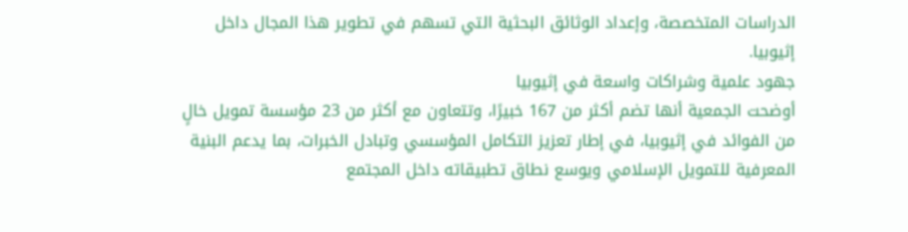الدراسات المتخصصة، وإعداد الوثائق البحثية التي تسهم في تطوير هذا المجال داخل إثيوبيا.
جهود علمية وشراكات واسعة في إثيوبيا
أوضحت الجمعية أنها تضم أكثر من 167 خبيرًا، وتتعاون مع أكثر من 23 مؤسسة تمويل خالٍ من الفوائد في إثيوبيا، في إطار تعزيز التكامل المؤسسي وتبادل الخبرات، بما يدعم البنية المعرفية للتمويل الإسلامي ويوسع نطاق تطبيقاته داخل المجتمع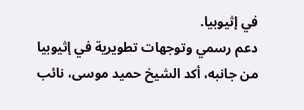في إثيوبيا.
دعم رسمي وتوجهات تطويرية في إثيوبيا
من جانبه، أكد الشيخ حميد موسى، نائب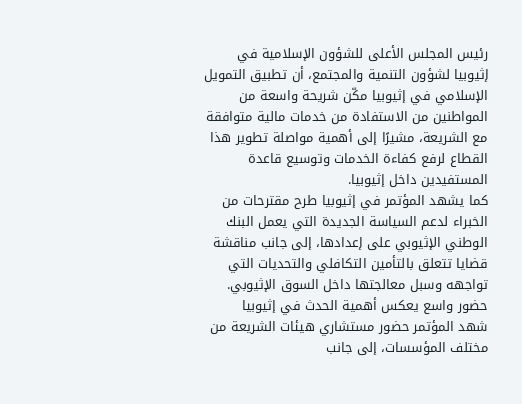رئيس المجلس الأعلى للشؤون الإسلامية في إثيوبيا لشؤون التنمية والمجتمع، أن تطبيق التمويل الإسلامي في إثيوبيا مكّن شريحة واسعة من المواطنين من الاستفادة من خدمات مالية متوافقة مع الشريعة، مشيرًا إلى أهمية مواصلة تطوير هذا القطاع لرفع كفاءة الخدمات وتوسيع قاعدة المستفيدين داخل إثيوبيا.
كما يشهد المؤتمر في إثيوبيا طرح مقترحات من الخبراء لدعم السياسة الجديدة التي يعمل البنك الوطني الإثيوبي على إعدادها، إلى جانب مناقشة قضايا تتعلق بالتأمين التكافلي والتحديات التي تواجهه وسبل معالجتها داخل السوق الإثيوبي.
حضور واسع يعكس أهمية الحدث في إثيوبيا
شهد المؤتمر حضور مستشاري هيئات الشريعة من مختلف المؤسسات، إلى جانب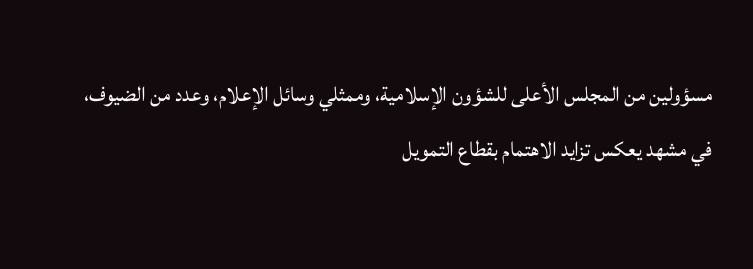مسؤولين من المجلس الأعلى للشؤون الإسلامية، وممثلي وسائل الإعلام، وعدد من الضيوف، في مشهد يعكس تزايد الاهتمام بقطاع التمويل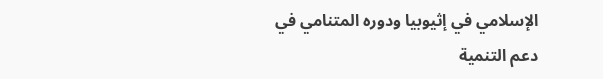الإسلامي في إثيوبيا ودوره المتنامي في دعم التنمية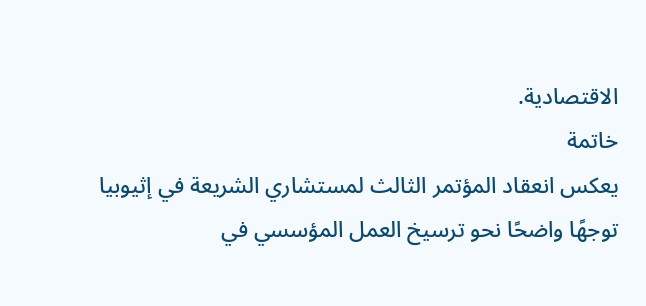الاقتصادية.
خاتمة
يعكس انعقاد المؤتمر الثالث لمستشاري الشريعة في إثيوبيا توجهًا واضحًا نحو ترسيخ العمل المؤسسي في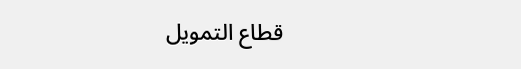قطاع التمويل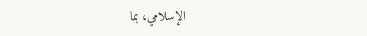الإسلامي، بما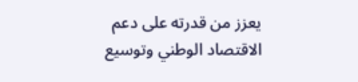يعزز من قدرته على دعم الاقتصاد الوطني وتوسيع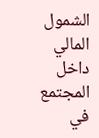الشمول المالي داخل المجتمع في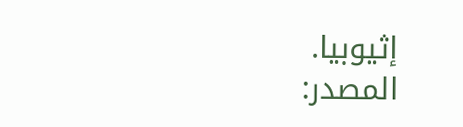إثيوبيا.
المصدر: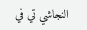النجاشي تي في